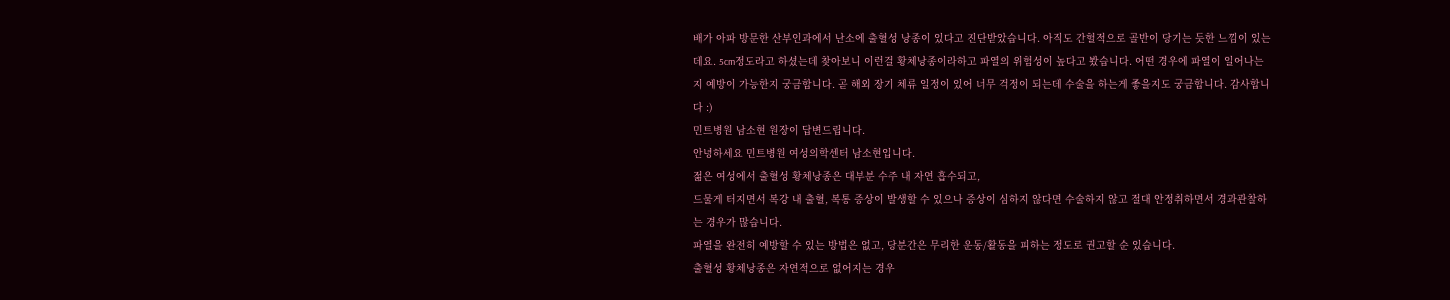배가 아파 방문한 산부인과에서 난소에 출혈성 낭종이 있다고 진단받았습니다. 아직도 간헐적으로 골반이 당기는 듯한 느낌이 있는데요. 5cm정도라고 하셨는데 찾아보니 이런걸 황체낭종이라하고 파열의 위험성이 높다고 봤습니다. 어떤 경우에 파열이 일어나는지 예방이 가능한지 궁금합니다. 곧 해외 장기 체류 일정이 있어 너무 걱정이 되는데 수술을 하는게 좋을지도 궁금합니다. 감사합니다 :)
민트병원 남소현 원장이 답변드립니다.
안녕하세요 민트병원 여성의학센터 남소현입니다.
젊은 여성에서 출혈성 황체낭종은 대부분 수주 내 자연 흡수되고,
드물게 터지면서 복강 내 출혈, 복통 증상이 발생할 수 있으나 증상이 심하지 않다면 수술하지 않고 절대 안정취하면서 경과관찰하는 경우가 많습니다.
파열을 완전히 예방할 수 있는 방법은 없고, 당분간은 무리한 운동/활동을 피하는 정도로 권고할 순 있습니다.
출혈성 황체낭종은 자연적으로 없어지는 경우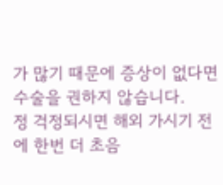가 많기 때문에 증상이 없다면 수술을 권하지 않습니다.
정 걱정되시면 해외 가시기 전에 한번 더 초음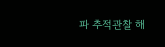파 추적관찰 해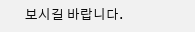보시길 바랍니다.